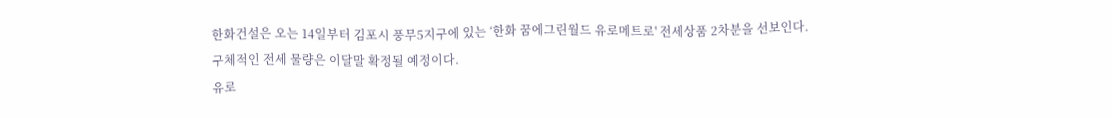한화건설은 오는 14일부터 김포시 풍무5지구에 있는 ‘한화 꿈에그린월드 유로메트로' 전세상품 2차분을 선보인다.
구체적인 전세 물량은 이달말 확정될 예정이다.
유로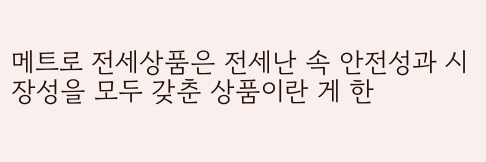메트로 전세상품은 전세난 속 안전성과 시장성을 모두 갖춘 상품이란 게 한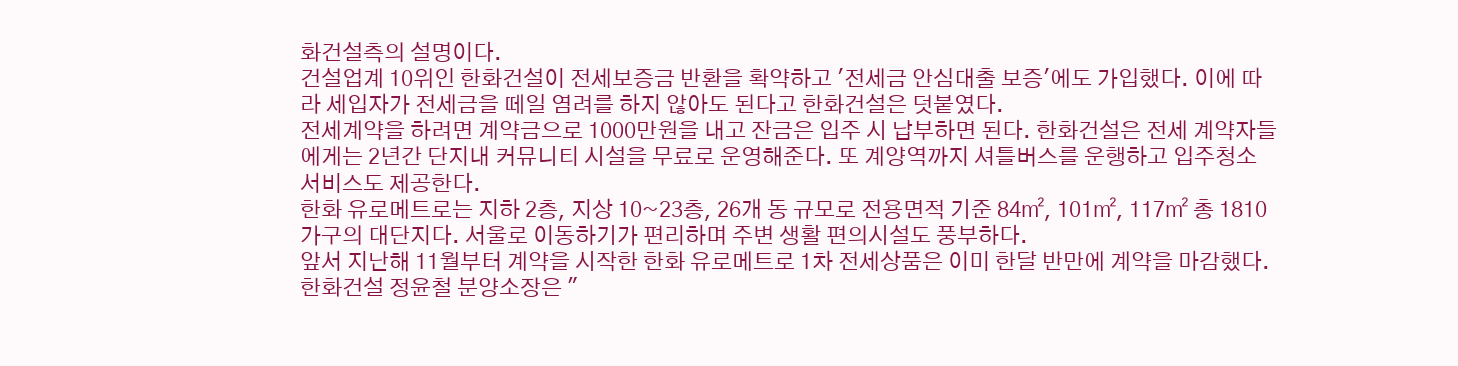화건설측의 설명이다.
건설업계 10위인 한화건설이 전세보증금 반환을 확약하고 '전세금 안심대출 보증'에도 가입했다. 이에 따라 세입자가 전세금을 떼일 염려를 하지 않아도 된다고 한화건설은 덧붙였다.
전세계약을 하려면 계약금으로 1000만원을 내고 잔금은 입주 시 납부하면 된다. 한화건설은 전세 계약자들에게는 2년간 단지내 커뮤니티 시설을 무료로 운영해준다. 또 계양역까지 셔틀버스를 운행하고 입주청소 서비스도 제공한다.
한화 유로메트로는 지하 2층, 지상 10~23층, 26개 동 규모로 전용면적 기준 84㎡, 101㎡, 117㎡ 총 1810가구의 대단지다. 서울로 이동하기가 편리하며 주변 생활 편의시설도 풍부하다.
앞서 지난해 11월부터 계약을 시작한 한화 유로메트로 1차 전세상품은 이미 한달 반만에 계약을 마감했다.
한화건설 정윤철 분양소장은 "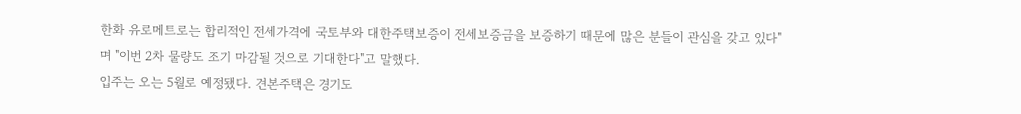한화 유로메트로는 합리적인 전세가격에 국토부와 대한주택보증이 전세보증금을 보증하기 때문에 많은 분들이 관심을 갖고 있다" 며 "이번 2차 물량도 조기 마감될 것으로 기대한다"고 말했다.
입주는 오는 5월로 예정됐다. 견본주택은 경기도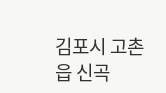김포시 고촌읍 신곡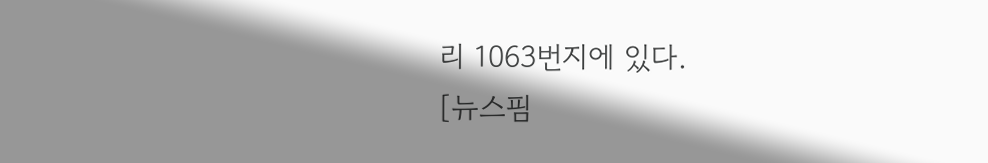리 1063번지에 있다.
[뉴스핌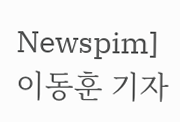Newspim] 이동훈 기자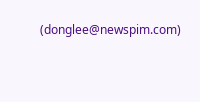(donglee@newspim.com)